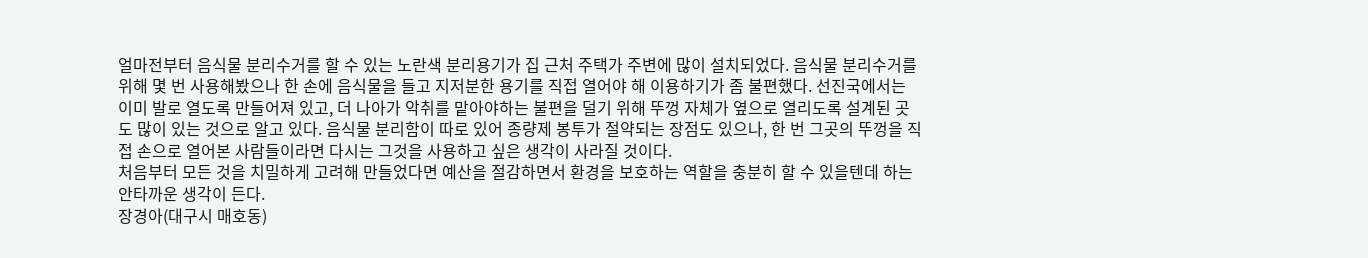얼마전부터 음식물 분리수거를 할 수 있는 노란색 분리용기가 집 근처 주택가 주변에 많이 설치되었다. 음식물 분리수거를 위해 몇 번 사용해봤으나 한 손에 음식물을 들고 지저분한 용기를 직접 열어야 해 이용하기가 좀 불편했다. 선진국에서는 이미 발로 열도록 만들어져 있고, 더 나아가 악취를 맡아야하는 불편을 덜기 위해 뚜껑 자체가 옆으로 열리도록 설계된 곳도 많이 있는 것으로 알고 있다. 음식물 분리함이 따로 있어 종량제 봉투가 절약되는 장점도 있으나, 한 번 그곳의 뚜껑을 직접 손으로 열어본 사람들이라면 다시는 그것을 사용하고 싶은 생각이 사라질 것이다.
처음부터 모든 것을 치밀하게 고려해 만들었다면 예산을 절감하면서 환경을 보호하는 역할을 충분히 할 수 있을텐데 하는 안타까운 생각이 든다.
장경아(대구시 매호동)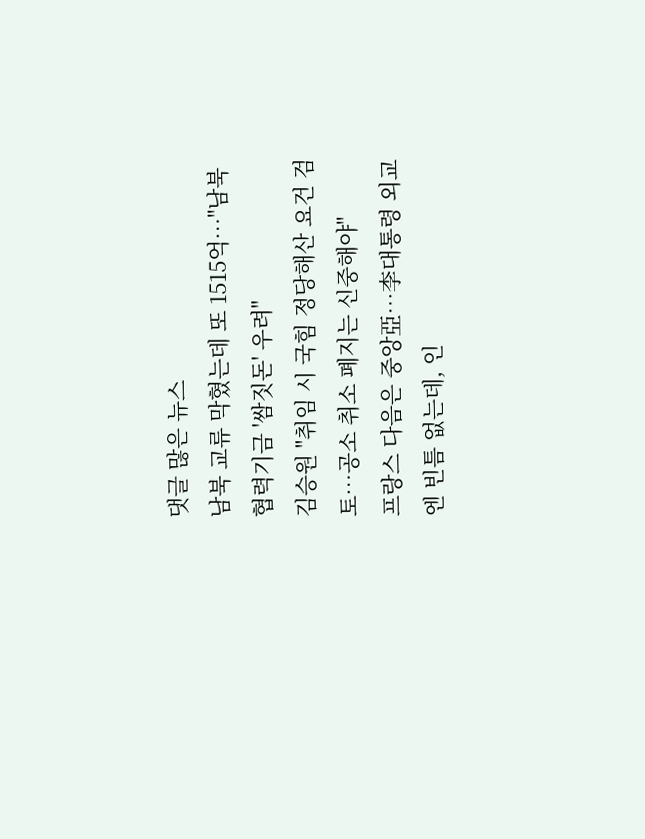댓글 많은 뉴스
남북 교류 막혔는데 또 1515억…"남북협력기금 '쌈짓돈' 우려"
김승원 "취임 시 국힘 정당해산 요건 검토…공소 취소 폐지는 신중해야"
프랑스 다음은 중앙亞…李대통령 외교엔 빈틈 없는데, 인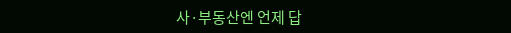사·부동산엔 언제 답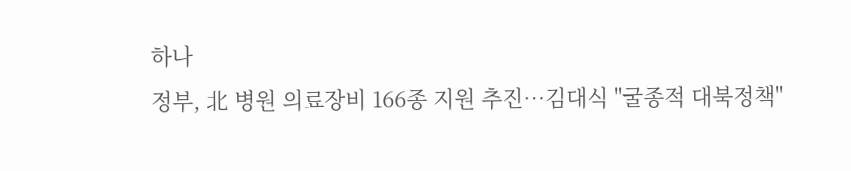하나
정부, 北 병원 의료장비 166종 지원 추진…김대식 "굴종적 대북정책"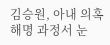김승원, 아내 의혹 해명 과정서 눈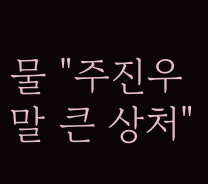물 "주진우 말 큰 상처"